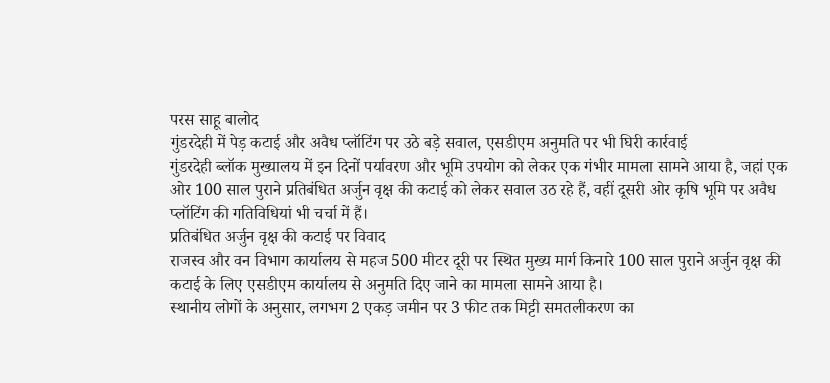परस साहू बालोद
गुंडरदेही में पेड़ कटाई और अवैध प्लॉटिंग पर उठे बड़े सवाल, एसडीएम अनुमति पर भी घिरी कार्रवाई
गुंडरदेही ब्लॉक मुख्यालय में इन दिनों पर्यावरण और भूमि उपयोग को लेकर एक गंभीर मामला सामने आया है, जहां एक ओर 100 साल पुराने प्रतिबंधित अर्जुन वृक्ष की कटाई को लेकर सवाल उठ रहे हैं, वहीं दूसरी ओर कृषि भूमि पर अवैध प्लॉटिंग की गतिविधियां भी चर्चा में हैं।
प्रतिबंधित अर्जुन वृक्ष की कटाई पर विवाद
राजस्व और वन विभाग कार्यालय से महज 500 मीटर दूरी पर स्थित मुख्य मार्ग किनारे 100 साल पुराने अर्जुन वृक्ष की कटाई के लिए एसडीएम कार्यालय से अनुमति दिए जाने का मामला सामने आया है।
स्थानीय लोगों के अनुसार, लगभग 2 एकड़ जमीन पर 3 फीट तक मिट्टी समतलीकरण का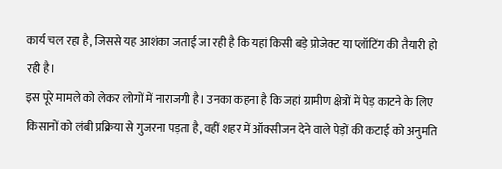कार्य चल रहा है, जिससे यह आशंका जताई जा रही है कि यहां किसी बड़े प्रोजेक्ट या प्लॉटिंग की तैयारी हो रही है।
इस पूरे मामले को लेकर लोगों में नाराजगी है। उनका कहना है कि जहां ग्रामीण क्षेत्रों में पेड़ काटने के लिए किसानों को लंबी प्रक्रिया से गुजरना पड़ता है, वहीं शहर में ऑक्सीजन देने वाले पेड़ों की कटाई को अनुमति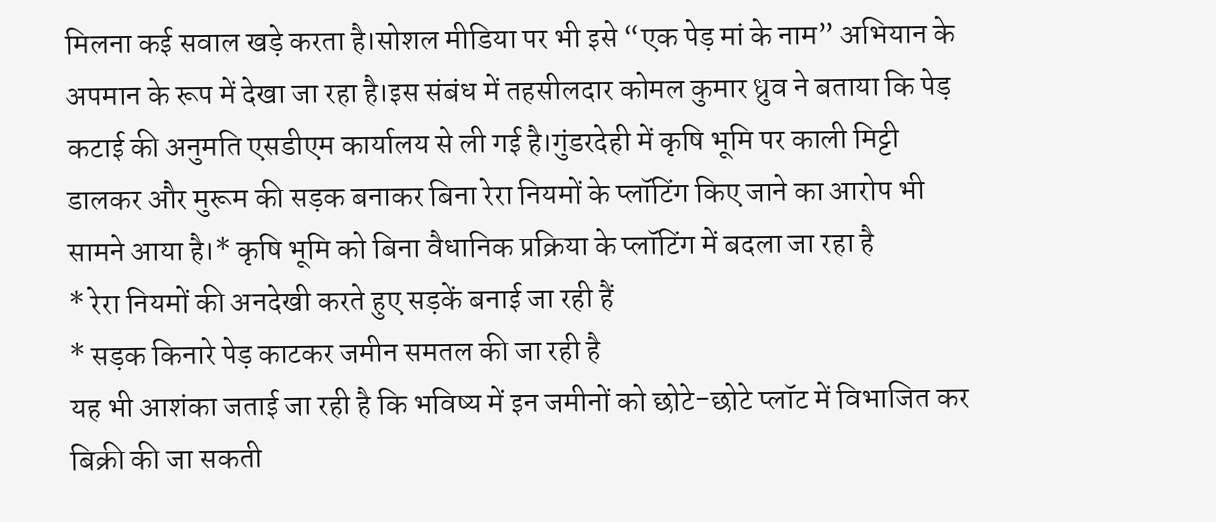मिलना कई सवाल खड़े करता है।सोशल मीडिया पर भी इसे “एक पेड़ मां के नाम” अभियान के अपमान के रूप में देखा जा रहा है।इस संबंध में तहसीलदार कोमल कुमार ध्रुव ने बताया कि पेड़ कटाई की अनुमति एसडीएम कार्यालय से ली गई है।गुंडरदेही में कृषि भूमि पर काली मिट्टी डालकर और मुरूम की सड़क बनाकर बिना रेरा नियमों के प्लॉटिंग किए जाने का आरोप भी सामने आया है।* कृषि भूमि को बिना वैधानिक प्रक्रिया के प्लॉटिंग में बदला जा रहा है
* रेरा नियमों की अनदेखी करते हुए सड़कें बनाई जा रही हैं
* सड़क किनारे पेड़ काटकर जमीन समतल की जा रही है
यह भी आशंका जताई जा रही है कि भविष्य में इन जमीनों को छोटे-छोटे प्लॉट में विभाजित कर बिक्री की जा सकती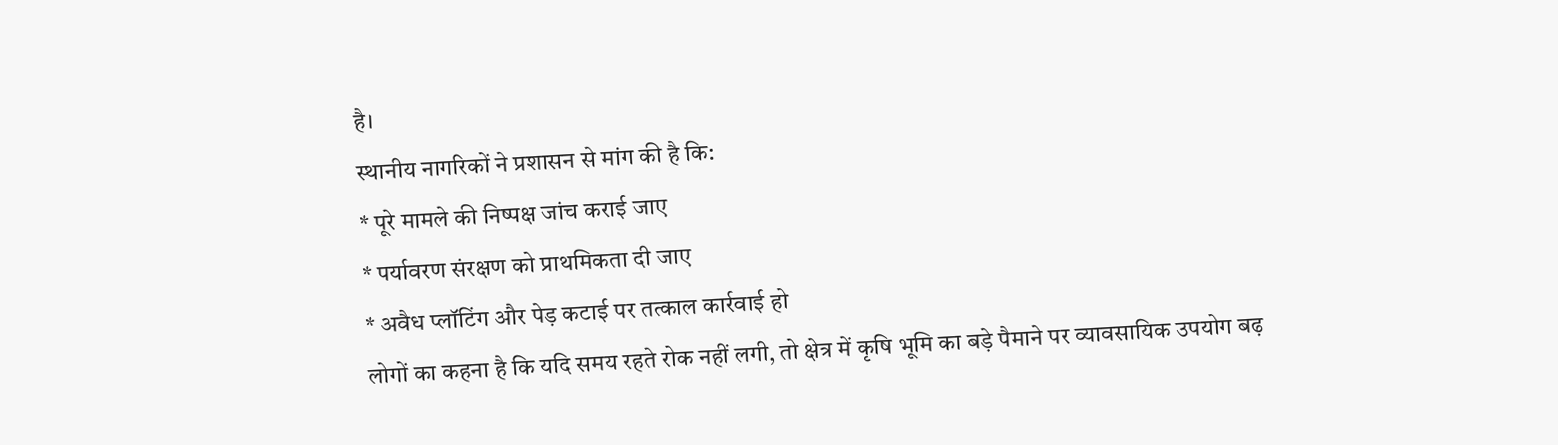है।
स्थानीय नागरिकों ने प्रशासन से मांग की है कि:
* पूरे मामले की निष्पक्ष जांच कराई जाए
* पर्यावरण संरक्षण को प्राथमिकता दी जाए
* अवैध प्लॉटिंग और पेड़ कटाई पर तत्काल कार्रवाई हो
लोगों का कहना है कि यदि समय रहते रोक नहीं लगी, तो क्षेत्र में कृषि भूमि का बड़े पैमाने पर व्यावसायिक उपयोग बढ़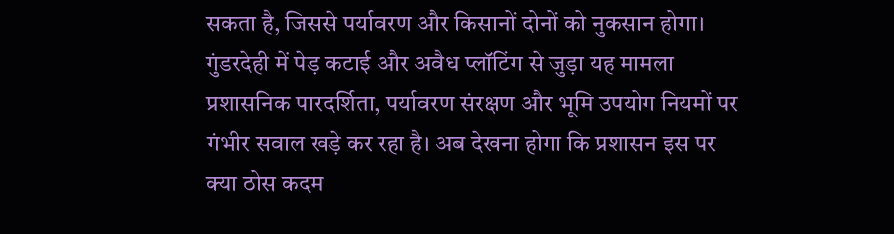सकता है, जिससे पर्यावरण और किसानों दोनों को नुकसान होगा।
गुंडरदेही में पेड़ कटाई और अवैध प्लॉटिंग से जुड़ा यह मामला प्रशासनिक पारदर्शिता, पर्यावरण संरक्षण और भूमि उपयोग नियमों पर गंभीर सवाल खड़े कर रहा है। अब देखना होगा कि प्रशासन इस पर क्या ठोस कदम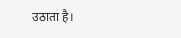उठाता है।